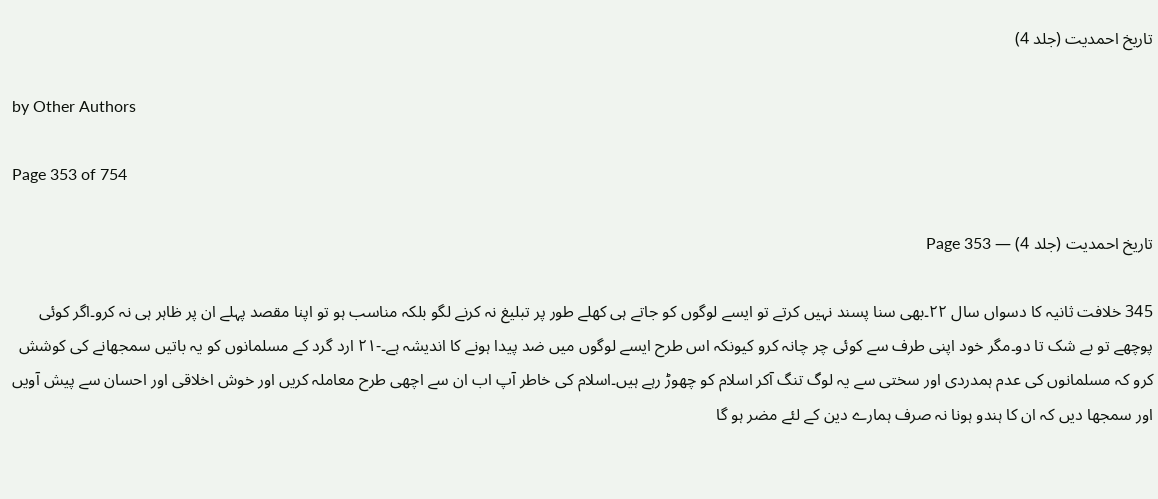تاریخ احمدیت (جلد 4)

by Other Authors

Page 353 of 754

تاریخ احمدیت (جلد 4) — Page 353

345 خلافت ثانیہ کا دسواں سال ۲۲۔بھی سنا پسند نہیں کرتے تو ایسے لوگوں کو جاتے ہی کھلے طور پر تبلیغ نہ کرنے لگو بلکہ مناسب ہو تو اپنا مقصد پہلے ان پر ظاہر ہی نہ کرو۔اگر کوئی پوچھے تو بے شک تا دو۔مگر خود اپنی طرف سے کوئی چر چانہ کرو کیونکہ اس طرح ایسے لوگوں میں ضد پیدا ہونے کا اندیشہ ہے۔-۲۱ ارد گرد کے مسلمانوں کو یہ باتیں سمجھانے کی کوشش کرو کہ مسلمانوں کی عدم ہمدردی اور سختی سے یہ لوگ تنگ آکر اسلام کو چھوڑ رہے ہیں۔اسلام کی خاطر آپ اب ان سے اچھی طرح معاملہ کریں اور خوش اخلاقی اور احسان سے پیش آویں اور سمجھا دیں کہ ان کا ہندو ہونا نہ صرف ہمارے دین کے لئے مضر ہو گا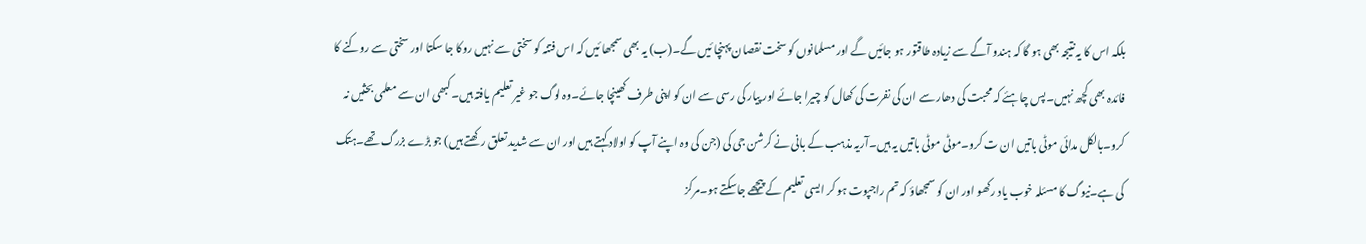بلکہ اس کا یہ نتیجہ بھی ہو گا کہ ہندو آگے سے زیادہ طاقتور ہو جائیں گے اور مسلمانوں کو سخت نقصان پہنچا ئیں گے۔(ب) یہ بھی سمجھا ئیں کہ اس فتنہ کو سختی سے نہیں روکا جا سکتا اور سختی سے روکنے کا فائدہ بھی کچھ نہیں۔پس چاہئے کہ محبت کی دھار سے ان کی نفرت کی کھال کو چیرا جائے اور پیار کی رسی سے ان کو اپنی طرف کھینچا جائے۔وہ لوگ جو غیر تعلیم یافتہ ہیں۔کبھی ان سے معلمی بحثیں نہ کرو۔بالکل مدائی موٹی باتیں ان ت کرو۔موٹی موٹی باتیں یہ ہیں۔آریہ مذہب کے بانی نے کرشن جی کی (جن کی وہ اپنے آپ کو اولاد کہتے ہیں اور ان سے شدید تعلق رکھتے ہیں) جو بڑے بزرگ تھے۔ہتک کی ہے۔نیوگ کا مسئلہ خوب یاد رکھو اور ان کو سمجھاؤ کہ تم راجپوت ہو کر ایسی تعلیم کے پیچھے جاسکتے ہو۔مرکز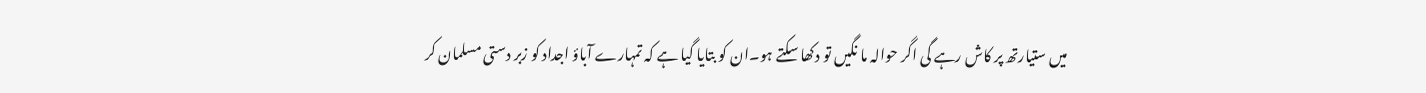میں ستیارتھ پر کاش رہے گی اگر حوالہ ما نگیں تو دکھا سکتے ہو۔ان کو بتایا گیا ہے کہ تمہارے آباؤ اجداد کو زبر دستی مسلمان کر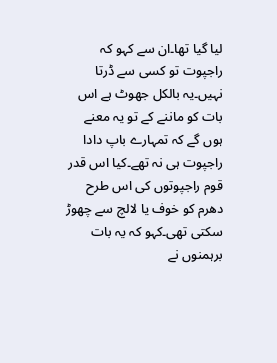لیا گیا تھا۔ان سے کہو کہ راجپوت تو کسی سے ڈرتا نہیں۔یہ بالکل جھوٹ ہے اس بات کو ماننے کے تو یہ معنے ہوں گے کہ تمہارے باپ دادا راجپوت ہی نہ تھے۔کیا اس قدر قوم راجپوتوں کی اس طرح دھرم کو خوف یا لالچ سے چھوڑ سکتی تھی۔کہو کہ یہ بات برہمنوں نے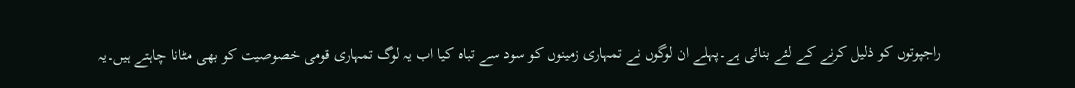راجپوتوں کو ذلیل کرنے کے لئے بنائی ہے۔پہلے ان لوگوں نے تمہاری زمینوں کو سود سے تباہ کیا اب یہ لوگ تمہاری قومی خصوصیت کو بھی مٹانا چاہتے ہیں۔یہ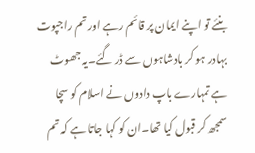بنئے تو اپنے ایمان پر قائم رہے اور تم راجپوت بہادر ہو کر بادشاہوں سے ڈر گئے۔یہ جھوٹ ہے تمہارے باپ دادوں نے اسلام کو سچا سمجھ کر قبول کیا تھا۔ان کو کہا جاتا ہے کہ تم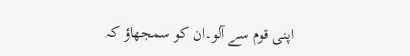اپنی قوم سے آلو۔ان کو سمجھاؤ کہ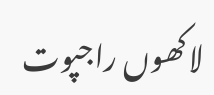لاکھوں راجپوت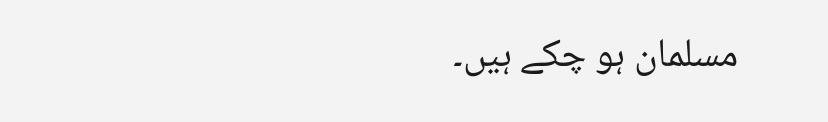مسلمان ہو چکے ہیں۔